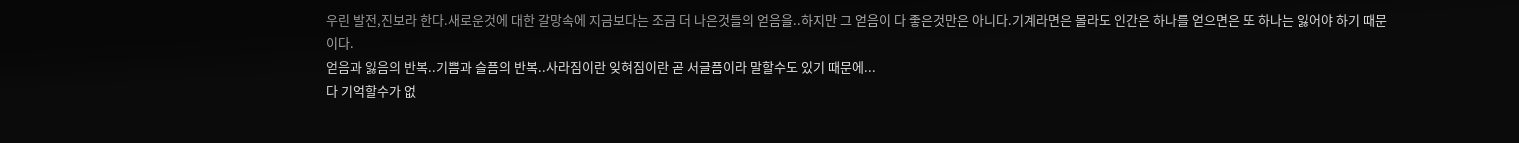우린 발전,진보라 한다.새로운것에 대한 갈망속에 지금보다는 조금 더 나은것들의 얻음을..하지만 그 얻음이 다 좋은것만은 아니다.기계라면은 몰라도 인간은 하나를 얻으면은 또 하나는 잃어야 하기 때문이다.
얻음과 잃음의 반복..기쁨과 슬픔의 반복..사라짐이란 잊혀짐이란 곧 서글픔이라 말할수도 있기 때문에...
다 기억할수가 없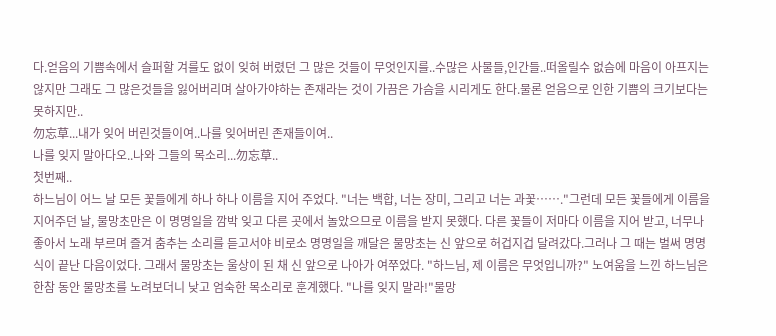다.얻음의 기쁨속에서 슬퍼할 겨를도 없이 잊혀 버렸던 그 많은 것들이 무엇인지를..수많은 사물들,인간들..떠올릴수 없슴에 마음이 아프지는 않지만 그래도 그 많은것들을 잃어버리며 살아가야하는 존재라는 것이 가끔은 가슴을 시리게도 한다.물론 얻음으로 인한 기쁨의 크기보다는 못하지만..
勿忘草...내가 잊어 버린것들이여..나를 잊어버린 존재들이여..
나를 잊지 말아다오..나와 그들의 목소리...勿忘草..
첫번째..
하느님이 어느 날 모든 꽃들에게 하나 하나 이름을 지어 주었다. "너는 백합, 너는 장미, 그리고 너는 과꽃……."그런데 모든 꽃들에게 이름을 지어주던 날, 물망초만은 이 명명일을 깜박 잊고 다른 곳에서 놀았으므로 이름을 받지 못했다. 다른 꽃들이 저마다 이름을 지어 받고, 너무나 좋아서 노래 부르며 즐겨 춤추는 소리를 듣고서야 비로소 명명일을 깨달은 물망초는 신 앞으로 허겁지겁 달려갔다.그러나 그 때는 벌써 명명식이 끝난 다음이었다. 그래서 물망초는 울상이 된 채 신 앞으로 나아가 여쭈었다. "하느님, 제 이름은 무엇입니까?" 노여움을 느낀 하느님은 한참 동안 물망초를 노려보더니 낮고 엄숙한 목소리로 훈계했다. "나를 잊지 말라!"물망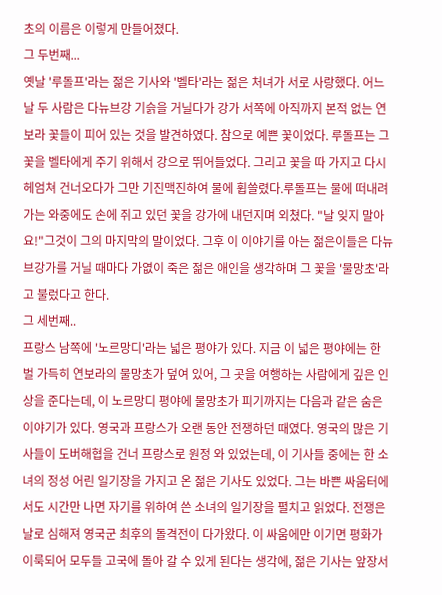초의 이름은 이렇게 만들어졌다.
그 두번째...
옛날 '루돌프'라는 젊은 기사와 '벨타'라는 젊은 처녀가 서로 사랑했다. 어느 날 두 사람은 다뉴브강 기슭을 거닐다가 강가 서쪽에 아직까지 본적 없는 연보라 꽃들이 피어 있는 것을 발견하였다. 참으로 예쁜 꽃이었다. 루돌프는 그 꽃을 벨타에게 주기 위해서 강으로 뛰어들었다. 그리고 꽃을 따 가지고 다시 헤엄쳐 건너오다가 그만 기진맥진하여 물에 휩쓸렸다.루돌프는 물에 떠내려가는 와중에도 손에 쥐고 있던 꽃을 강가에 내던지며 외쳤다. "날 잊지 말아요!"그것이 그의 마지막의 말이었다. 그후 이 이야기를 아는 젊은이들은 다뉴브강가를 거닐 때마다 가엾이 죽은 젊은 애인을 생각하며 그 꽃을 '물망초'라고 불렀다고 한다.
그 세번째..
프랑스 남쪽에 '노르망디'라는 넓은 평야가 있다. 지금 이 넓은 평야에는 한 벌 가득히 연보라의 물망초가 덮여 있어, 그 곳을 여행하는 사람에게 깊은 인상을 준다는데, 이 노르망디 평야에 물망초가 피기까지는 다음과 같은 숨은 이야기가 있다. 영국과 프랑스가 오랜 동안 전쟁하던 때였다. 영국의 많은 기사들이 도버해협을 건너 프랑스로 원정 와 있었는데, 이 기사들 중에는 한 소녀의 정성 어린 일기장을 가지고 온 젊은 기사도 있었다. 그는 바쁜 싸움터에서도 시간만 나면 자기를 위하여 쓴 소녀의 일기장을 펼치고 읽었다. 전쟁은 날로 심해져 영국군 최후의 돌격전이 다가왔다. 이 싸움에만 이기면 평화가 이룩되어 모두들 고국에 돌아 갈 수 있게 된다는 생각에, 젊은 기사는 앞장서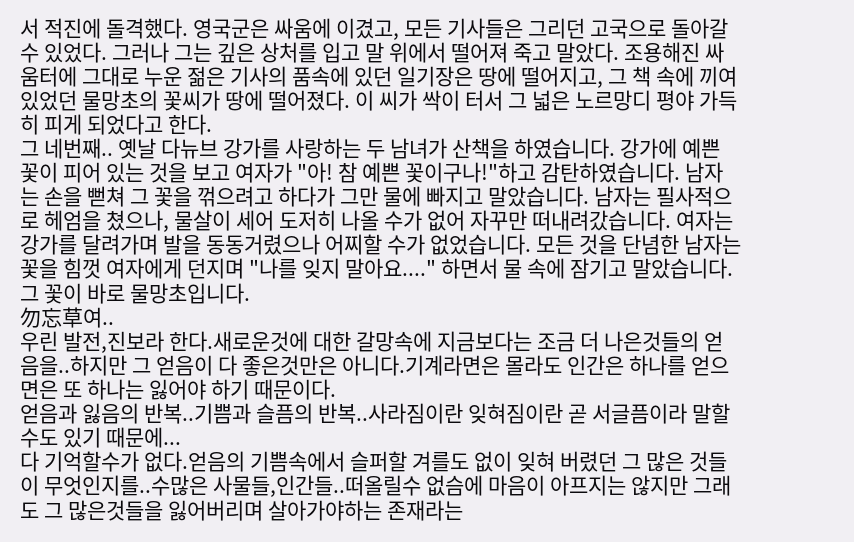서 적진에 돌격했다. 영국군은 싸움에 이겼고, 모든 기사들은 그리던 고국으로 돌아갈 수 있었다. 그러나 그는 깊은 상처를 입고 말 위에서 떨어져 죽고 말았다. 조용해진 싸움터에 그대로 누운 젊은 기사의 품속에 있던 일기장은 땅에 떨어지고, 그 책 속에 끼여 있었던 물망초의 꽃씨가 땅에 떨어졌다. 이 씨가 싹이 터서 그 넓은 노르망디 평야 가득히 피게 되었다고 한다.
그 네번째.. 옛날 다뉴브 강가를 사랑하는 두 남녀가 산책을 하였습니다. 강가에 예쁜 꽃이 피어 있는 것을 보고 여자가 "아! 참 예쁜 꽃이구나!"하고 감탄하였습니다. 남자는 손을 뻗쳐 그 꽃을 꺾으려고 하다가 그만 물에 빠지고 말았습니다. 남자는 필사적으로 헤엄을 쳤으나, 물살이 세어 도저히 나올 수가 없어 자꾸만 떠내려갔습니다. 여자는 강가를 달려가며 발을 동동거렸으나 어찌할 수가 없었습니다. 모든 것을 단념한 남자는 꽃을 힘껏 여자에게 던지며 "나를 잊지 말아요...." 하면서 물 속에 잠기고 말았습니다. 그 꽃이 바로 물망초입니다.
勿忘草여..
우린 발전,진보라 한다.새로운것에 대한 갈망속에 지금보다는 조금 더 나은것들의 얻음을..하지만 그 얻음이 다 좋은것만은 아니다.기계라면은 몰라도 인간은 하나를 얻으면은 또 하나는 잃어야 하기 때문이다.
얻음과 잃음의 반복..기쁨과 슬픔의 반복..사라짐이란 잊혀짐이란 곧 서글픔이라 말할수도 있기 때문에...
다 기억할수가 없다.얻음의 기쁨속에서 슬퍼할 겨를도 없이 잊혀 버렸던 그 많은 것들이 무엇인지를..수많은 사물들,인간들..떠올릴수 없슴에 마음이 아프지는 않지만 그래도 그 많은것들을 잃어버리며 살아가야하는 존재라는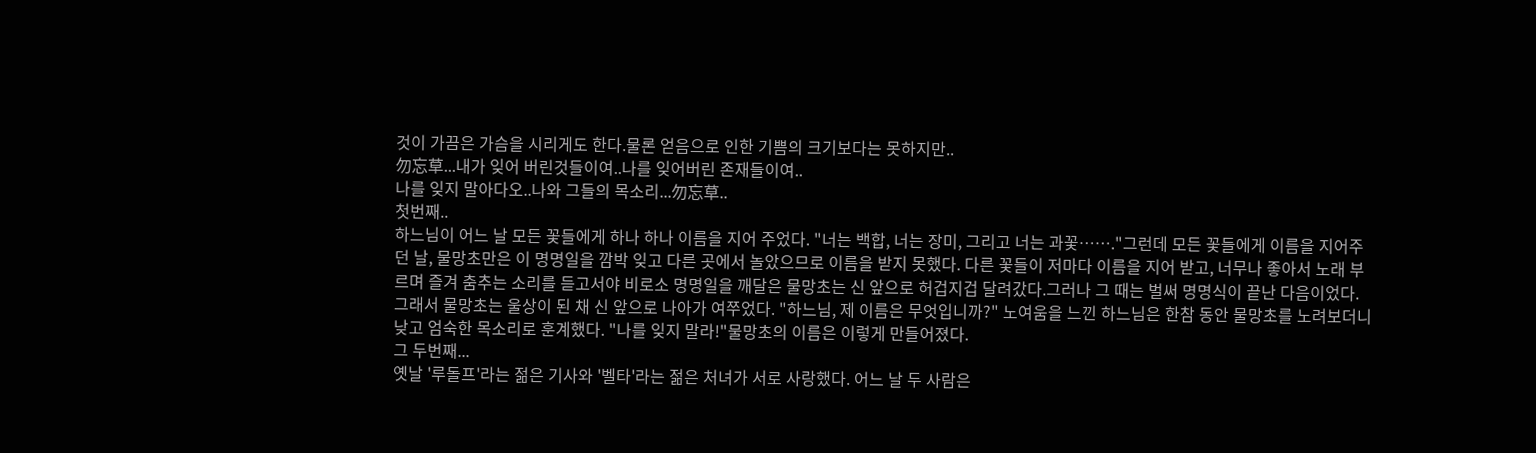것이 가끔은 가슴을 시리게도 한다.물론 얻음으로 인한 기쁨의 크기보다는 못하지만..
勿忘草...내가 잊어 버린것들이여..나를 잊어버린 존재들이여..
나를 잊지 말아다오..나와 그들의 목소리...勿忘草..
첫번째..
하느님이 어느 날 모든 꽃들에게 하나 하나 이름을 지어 주었다. "너는 백합, 너는 장미, 그리고 너는 과꽃……."그런데 모든 꽃들에게 이름을 지어주던 날, 물망초만은 이 명명일을 깜박 잊고 다른 곳에서 놀았으므로 이름을 받지 못했다. 다른 꽃들이 저마다 이름을 지어 받고, 너무나 좋아서 노래 부르며 즐겨 춤추는 소리를 듣고서야 비로소 명명일을 깨달은 물망초는 신 앞으로 허겁지겁 달려갔다.그러나 그 때는 벌써 명명식이 끝난 다음이었다. 그래서 물망초는 울상이 된 채 신 앞으로 나아가 여쭈었다. "하느님, 제 이름은 무엇입니까?" 노여움을 느낀 하느님은 한참 동안 물망초를 노려보더니 낮고 엄숙한 목소리로 훈계했다. "나를 잊지 말라!"물망초의 이름은 이렇게 만들어졌다.
그 두번째...
옛날 '루돌프'라는 젊은 기사와 '벨타'라는 젊은 처녀가 서로 사랑했다. 어느 날 두 사람은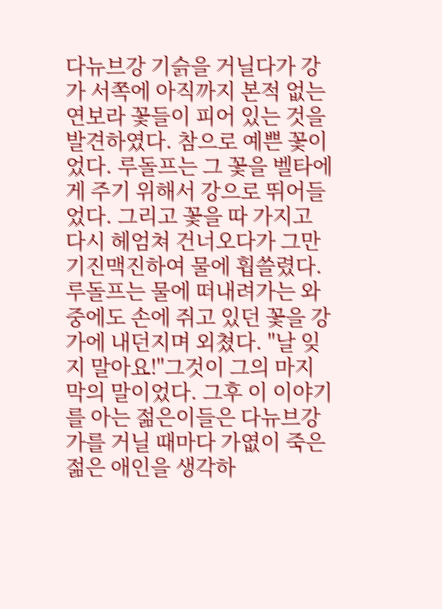다뉴브강 기슭을 거닐다가 강가 서쪽에 아직까지 본적 없는 연보라 꽃들이 피어 있는 것을 발견하였다. 참으로 예쁜 꽃이었다. 루돌프는 그 꽃을 벨타에게 주기 위해서 강으로 뛰어들었다. 그리고 꽃을 따 가지고 다시 헤엄쳐 건너오다가 그만 기진맥진하여 물에 휩쓸렸다.루돌프는 물에 떠내려가는 와중에도 손에 쥐고 있던 꽃을 강가에 내던지며 외쳤다. "날 잊지 말아요!"그것이 그의 마지막의 말이었다. 그후 이 이야기를 아는 젊은이들은 다뉴브강가를 거닐 때마다 가엾이 죽은 젊은 애인을 생각하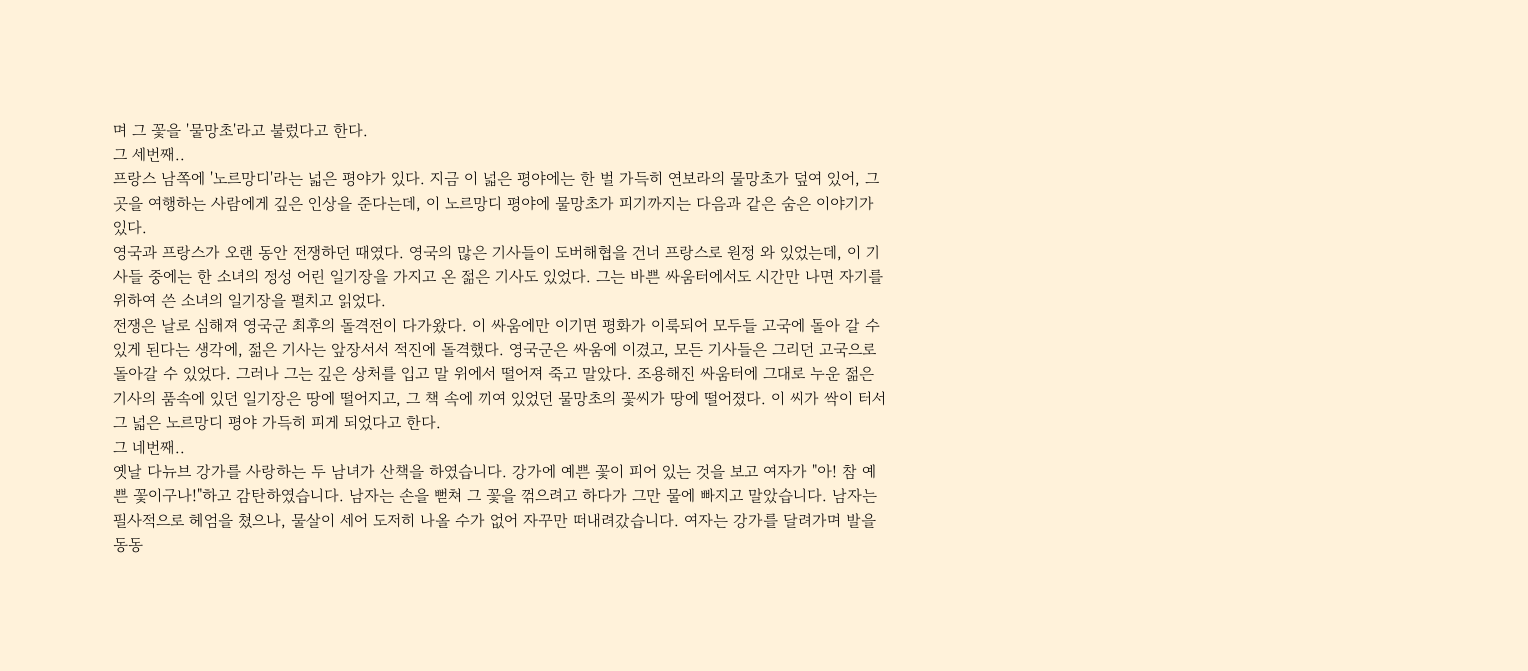며 그 꽃을 '물망초'라고 불렀다고 한다.
그 세번째..
프랑스 남쪽에 '노르망디'라는 넓은 평야가 있다. 지금 이 넓은 평야에는 한 벌 가득히 연보라의 물망초가 덮여 있어, 그 곳을 여행하는 사람에게 깊은 인상을 준다는데, 이 노르망디 평야에 물망초가 피기까지는 다음과 같은 숨은 이야기가 있다.
영국과 프랑스가 오랜 동안 전쟁하던 때였다. 영국의 많은 기사들이 도버해협을 건너 프랑스로 원정 와 있었는데, 이 기사들 중에는 한 소녀의 정성 어린 일기장을 가지고 온 젊은 기사도 있었다. 그는 바쁜 싸움터에서도 시간만 나면 자기를 위하여 쓴 소녀의 일기장을 펼치고 읽었다.
전쟁은 날로 심해져 영국군 최후의 돌격전이 다가왔다. 이 싸움에만 이기면 평화가 이룩되어 모두들 고국에 돌아 갈 수 있게 된다는 생각에, 젊은 기사는 앞장서서 적진에 돌격했다. 영국군은 싸움에 이겼고, 모든 기사들은 그리던 고국으로 돌아갈 수 있었다. 그러나 그는 깊은 상처를 입고 말 위에서 떨어져 죽고 말았다. 조용해진 싸움터에 그대로 누운 젊은 기사의 품속에 있던 일기장은 땅에 떨어지고, 그 책 속에 끼여 있었던 물망초의 꽃씨가 땅에 떨어졌다. 이 씨가 싹이 터서 그 넓은 노르망디 평야 가득히 피게 되었다고 한다.
그 네번째..
옛날 다뉴브 강가를 사랑하는 두 남녀가 산책을 하였습니다. 강가에 예쁜 꽃이 피어 있는 것을 보고 여자가 "아! 참 예쁜 꽃이구나!"하고 감탄하였습니다. 남자는 손을 뻗쳐 그 꽃을 꺾으려고 하다가 그만 물에 빠지고 말았습니다. 남자는 필사적으로 헤엄을 쳤으나, 물살이 세어 도저히 나올 수가 없어 자꾸만 떠내려갔습니다. 여자는 강가를 달려가며 발을 동동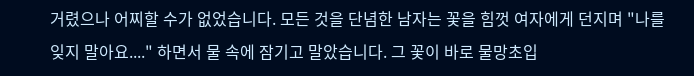거렸으나 어찌할 수가 없었습니다. 모든 것을 단념한 남자는 꽃을 힘껏 여자에게 던지며 "나를 잊지 말아요...." 하면서 물 속에 잠기고 말았습니다. 그 꽃이 바로 물망초입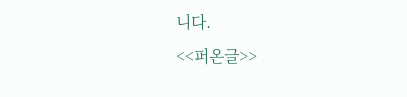니다.
<<퍼온글>>